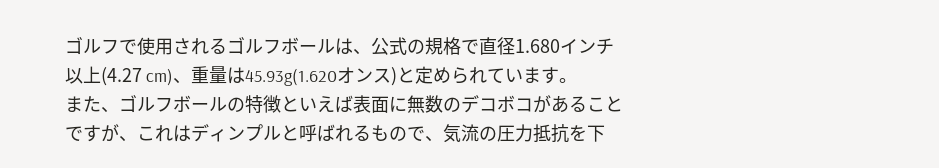ゴルフで使用されるゴルフボールは、公式の規格で直径1.680インチ以上(4.27 cm)、重量は45.93g(1.620オンス)と定められています。
また、ゴルフボールの特徴といえば表面に無数のデコボコがあることですが、これはディンプルと呼ばれるもので、気流の圧力抵抗を下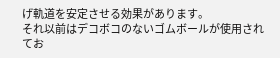げ軌道を安定させる効果があります。
それ以前はデコボコのないゴムボールが使用されてお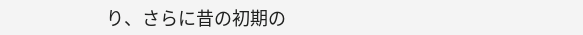り、さらに昔の初期の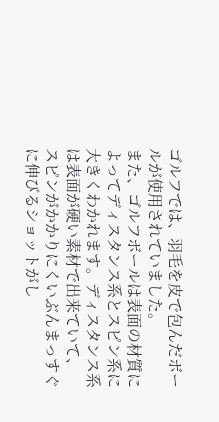ゴルフでは、羽毛を皮で包んだボールが使用されていました。
また、ゴルフボールは表面の材質によってディスタンス系とスピン系に大きくわかれます。ディスタンス系は表面が硬い素材で出来ていて、
スピンがかかりにくいぶんまっすぐに伸びるショットがし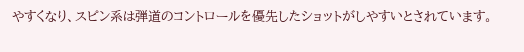やすくなり、スピン系は弾道のコントロールを優先したショットがしやすいとされています。